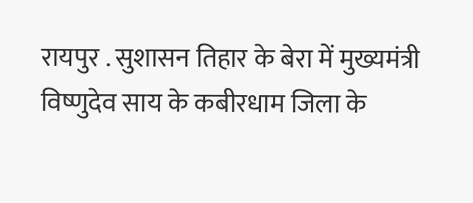रायपुर . सुशासन तिहार के बेरा में मुख्यमंत्री विष्णुदेव साय के कबीरधाम जिला के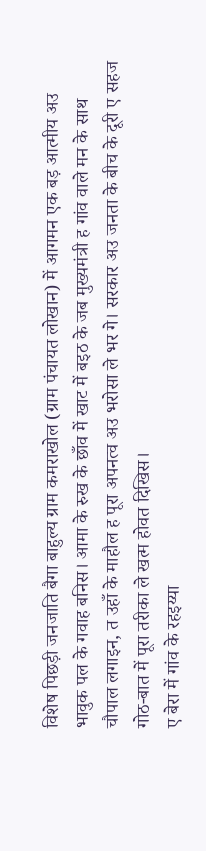विशेष पिछड़ी जनजाति बैगा बाहुल्य ग्राम कमराखोल (ग्राम पंचायत लोखान) में आगमन एक बड़ आत्मीय अउ भावुक पल के गवाह बनिस। आमा के रुख के छाँव में खाट में बइठ के जब मुख्यमंत्री ह गांव वाले मन के साथ चौपाल लगाइन, त उहाँ के माहौल ह पूरा अपनत्व अउ भरोसा ले भर गे। सरकार अउ जनता के बीच के दूरी ए सहज गोठ-बात में पूरा तरीका ले खत्म होवत दिखिस।
ए बेरा में गांव के रहइय्या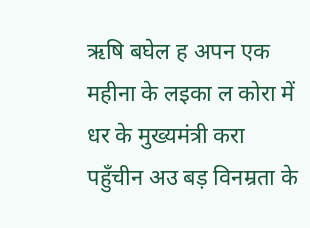ऋषि बघेल ह अपन एक महीना के लइका ल कोरा में धर के मुख्यमंत्री करा पहुँचीन अउ बड़ विनम्रता के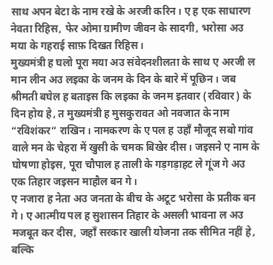साथ अपन बेटा के नाम रखे के अरजी करिन। ए ह एक साधारण नेवता रिहिस, फेर ओमा ग्रामीण जीवन के सादगी, भरोसा अउ मया के गहराई साफ़ दिखत रिहिस।
मुख्यमंत्री ह घलो पूरा मया अउ संवेदनशीलता के साथ ए अरजी ल मान लीन अउ लइका के जनम के दिन के बारे में पूछिन। जब श्रीमती बघेल ह बताइस कि लइका के जनम इतवार (रविवार) के दिन होय हे, त मुख्यमंत्री ह मुसकुरावत ओ नवजात के नाम “रविशंकर” राखिन। नामकरण के ए पल ह उहाँ मौजूद सबो गांव वाले मन के चेहरा में खुसी के चमक बिखेर दीस। जइसने ए नाम के घोषणा होइस, पूरा चौपाल ह ताली के गड़गड़ाहट ले गूंज गे अउ एक तिहार जइसन माहौल बन गे।
ए नजारा ह नेता अउ जनता के बीच के अटूट भरोसा के प्रतीक बन गे। ए आत्मीय पल ह सुशासन तिहार के असली भावना ल अउ मजबूत कर दीस, जहाँ सरकार खाली योजना तक सीमित नहीं हे, बल्कि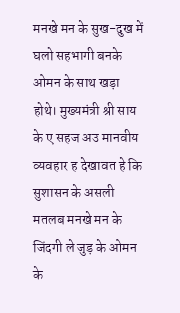मनखे मन के सुख-दुख में घलो सहभागी बनके ओमन के साथ खड़ा होथे। मुख्यमंत्री श्री साय के ए सहज अउ मानवीय व्यवहार ह देखावत हे कि सुशासन के असली मतलब मनखे मन के जिंदगी ले जुड़ के ओमन के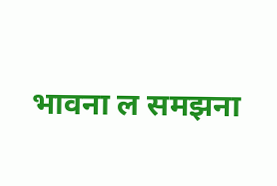भावना ल समझना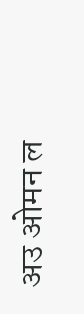अउ ओमन ल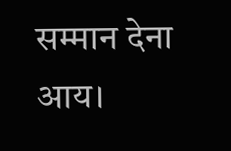सम्मान देना आय।